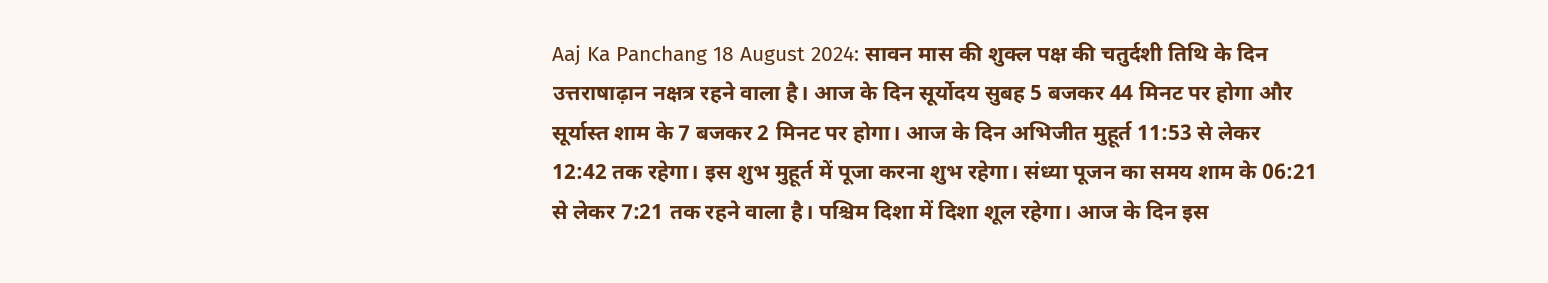Aaj Ka Panchang 18 August 2024: सावन मास की शुक्ल पक्ष की चतुर्दशी तिथि के दिन उत्तराषाढ़ान नक्षत्र रहने वाला है। आज के दिन सूर्योदय सुबह 5 बजकर 44 मिनट पर होगा और सूर्यास्त शाम के 7 बजकर 2 मिनट पर होगा। आज के दिन अभिजीत मुहूर्त 11:53 से लेकर 12:42 तक रहेगा। इस शुभ मुहूर्त में पूजा करना शुभ रहेगा। संध्या पूजन का समय शाम के 06:21 से लेकर 7:21 तक रहने वाला है। पश्चिम दिशा में दिशा शूल रहेगा। आज के दिन इस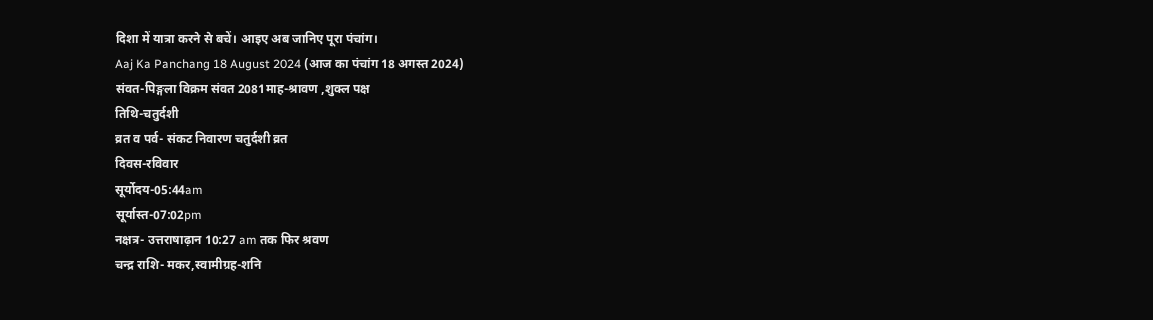दिशा में यात्रा करने से बचें। आइए अब जानिए पूरा पंचांग।
Aaj Ka Panchang 18 August 2024 (आज का पंचांग 18 अगस्त 2024)
संवत-पिङ्गला विक्रम संवत 2081माह-श्रावण ,शुक्ल पक्ष
तिथि-चतुर्दशी
व्रत व पर्व- संकट निवारण चतुर्दशी व्रत
दिवस-रविवार
सूर्योदय-05:44am
सूर्यास्त-07:02pm
नक्षत्र- उत्तराषाढ़ान 10:27 am तक फिर श्रवण
चन्द्र राशि- मकर,स्वामीग्रह-शनि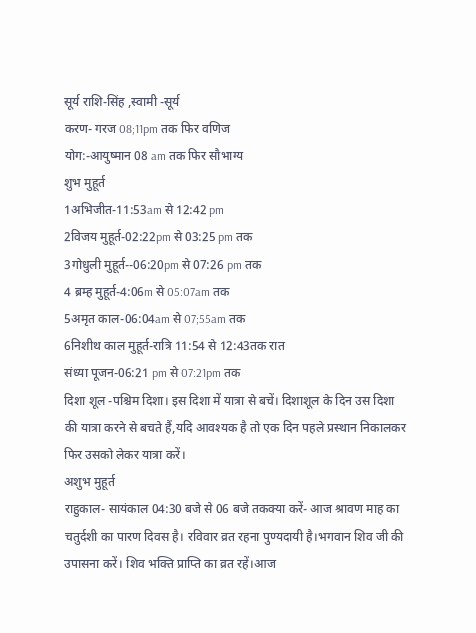सूर्य राशि-सिंह ,स्वामी -सूर्य
करण- गरज 08;11pm तक फिर वणिज
योग:-आयुष्मान 08 am तक फिर सौभाग्य
शुभ मुहूर्त
1अभिजीत-11:53am से 12:42 pm
2विजय मुहूर्त-02:22pm से 03:25 pm तक
3गोधुली मुहूर्त--06:20pm से 07:26 pm तक
4 ब्रम्ह मुहूर्त-4:06m से 05:07am तक
5अमृत काल-06:04am से 07;55am तक
6निशीथ काल मुहूर्त-रात्रि 11:54 से 12:43तक रात
संध्या पूजन-06:21 pm से 07:21pm तक
दिशा शूल -पश्चिम दिशा। इस दिशा में यात्रा से बचें। दिशाशूल के दिन उस दिशा की यात्रा करने से बचते हैं,यदि आवश्यक है तो एक दिन पहले प्रस्थान निकालकर फिर उसको लेकर यात्रा करें।
अशुभ मुहूर्त
राहुकाल- सायंकाल 04:30 बजे से 06 बजे तकक्या करें- आज श्रावण माह का चतुर्दशी का पारण दिवस है। रविवार व्रत रहना पुण्यदायी है।भगवान शिव जी की उपासना करें। शिव भक्ति प्राप्ति का व्रत रहें।आज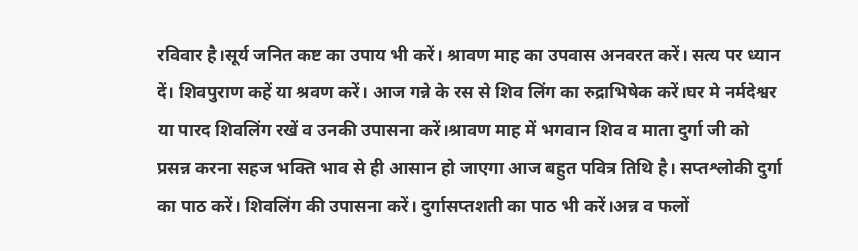रविवार है।सूर्य जनित कष्ट का उपाय भी करें। श्रावण माह का उपवास अनवरत करें। सत्य पर ध्यान दें। शिवपुराण कहें या श्रवण करें। आज गन्ने के रस से शिव लिंग का रुद्राभिषेक करें।घर मे नर्मदेश्वर या पारद शिवलिंग रखें व उनकी उपासना करें।श्रावण माह में भगवान शिव व माता दुर्गा जी को प्रसन्न करना सहज भक्ति भाव से ही आसान हो जाएगा आज बहुत पवित्र तिथि है। सप्तश्लोकी दुर्गा का पाठ करें। शिवलिंग की उपासना करें। दुर्गासप्तशती का पाठ भी करें।अन्न व फलों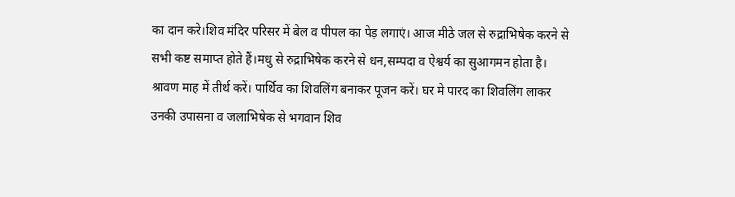का दान करे।शिव मंदिर परिसर में बेल व पीपल का पेड़ लगाएं। आज मीठे जल से रुद्राभिषेक करने से सभी कष्ट समाप्त होते हैं।मधु से रुद्राभिषेक करने से धन,सम्पदा व ऐश्वर्य का सुआगमन होता है। श्रावण माह में तीर्थ करें। पार्थिव का शिवलिंग बनाकर पूजन करें। घर मे पारद का शिवलिंग लाकर उनकी उपासना व जलाभिषेक से भगवान शिव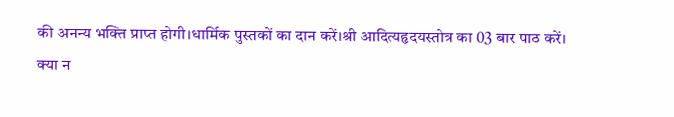की अनन्य भक्ति प्राप्त होगी।धार्मिक पुस्तकों का दान करें।श्री आदित्यहृदयस्तोत्र का 03 बार पाठ करें।
क्या न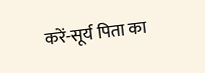करें-सूर्य पिता का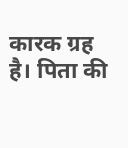कारक ग्रह है। पिता की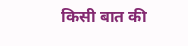किसी बात की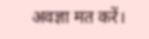अवज्ञा मत करें।